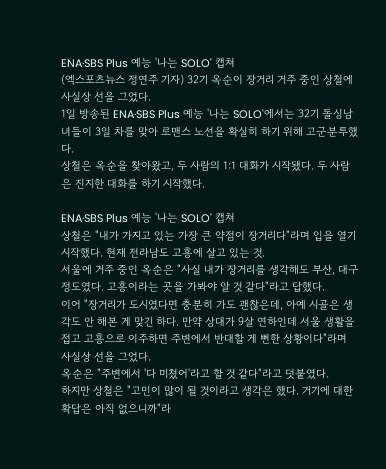ENA·SBS Plus 예능 '나는 SOLO' 캡쳐
(엑스포츠뉴스 정연주 기자) 32기 옥순이 장거리 거주 중인 상철에 사실상 선을 그었다.
1일 방송된 ENA·SBS Plus 예능 '나는 SOLO'에서는 32기 돌싱남녀들이 3일 차를 맞아 로맨스 노선을 확실히 하기 위해 고군분투했다.
상철은 옥순을 찾아왔고, 두 사람의 1:1 대화가 시작됐다. 두 사람은 진지한 대화를 하기 시작했다.

ENA·SBS Plus 예능 '나는 SOLO' 캡쳐
상철은 "내가 가지고 있는 가장 큰 약점이 장거리다"라며 입을 열기 시작했다. 현재 전라남도 고흥에 살고 있는 것.
서울에 거주 중인 옥순은 "사실 내가 장거리를 생각해도 부산, 대구 정도였다. 고흥이라는 곳을 가봐야 알 것 같다"라고 답했다.
이어 "장거리가 도시였다면 충분히 가도 괜찮은데, 아예 시골은 생각도 안 해본 게 맞긴 하다. 만약 상대가 9살 연하인데 서울 생활을 접고 고흥으로 이주하면 주변에서 반대할 게 뻔한 상황이다"라며 사실상 선을 그었다.
옥순은 "주변에서 '다 미쳤어'라고 할 것 같다"라고 덧붙였다.
하지만 상철은 "고민이 많이 될 것이라고 생각은 했다. 거기에 대한 확답은 아직 없으니까"라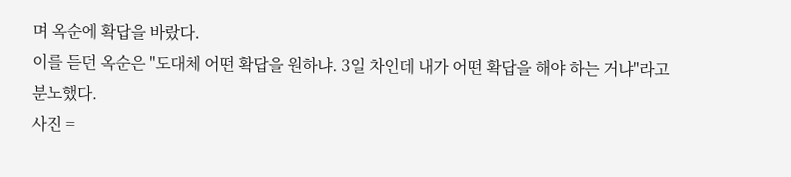며 옥순에 확답을 바랐다.
이를 듣던 옥순은 "도대체 어떤 확답을 원하냐. 3일 차인데 내가 어떤 확답을 해야 하는 거냐"라고 분노했다.
사진 =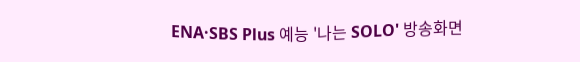ENA·SBS Plus 예능 '나는 SOLO' 방송화면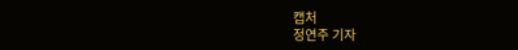캡처
정연주 기자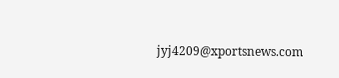jyj4209@xportsnews.com